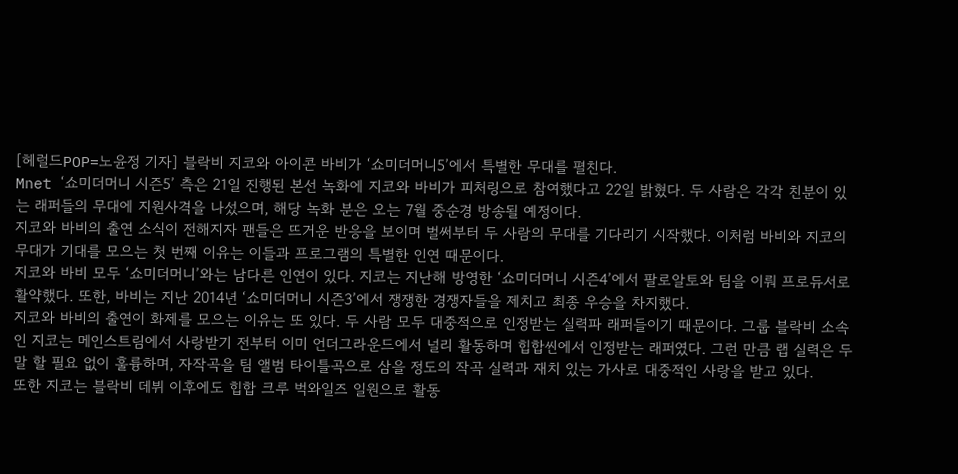[헤럴드POP=노윤정 기자] 블락비 지코와 아이콘 바비가 ‘쇼미더머니5’에서 특별한 무대를 펼친다.
Mnet ‘쇼미더머니 시즌5’ 측은 21일 진행된 본선 녹화에 지코와 바비가 피처링으로 참여했다고 22일 밝혔다. 두 사람은 각각 친분이 있는 래퍼들의 무대에 지원사격을 나섰으며, 해당 녹화 분은 오는 7월 중순경 방송될 예정이다.
지코와 바비의 출연 소식이 전해지자 팬들은 뜨거운 반응을 보이며 벌써부터 두 사람의 무대를 기다리기 시작했다. 이처럼 바비와 지코의 무대가 기대를 모으는 첫 번째 이유는 이들과 프로그램의 특별한 인연 때문이다.
지코와 바비 모두 ‘쇼미더머니’와는 남다른 인연이 있다. 지코는 지난해 방영한 ‘쇼미더머니 시즌4’에서 팔로알토와 팀을 이뤄 프로듀서로 활약했다. 또한, 바비는 지난 2014년 ‘쇼미더머니 시즌3’에서 쟁쟁한 경쟁자들을 제치고 최종 우승을 차지했다.
지코와 바비의 출연이 화제를 모으는 이유는 또 있다. 두 사람 모두 대중적으로 인정받는 실력파 래퍼들이기 때문이다. 그룹 블락비 소속인 지코는 메인스트림에서 사랑받기 전부터 이미 언더그라운드에서 널리 활동하며 힙합씬에서 인정받는 래퍼였다. 그런 만큼 랩 실력은 두 말 할 필요 없이 훌륭하며, 자작곡을 팀 앨범 타이틀곡으로 삼을 정도의 작곡 실력과 재치 있는 가사로 대중적인 사랑을 받고 있다.
또한 지코는 블락비 데뷔 이후에도 힙합 크루 벅와일즈 일원으로 활동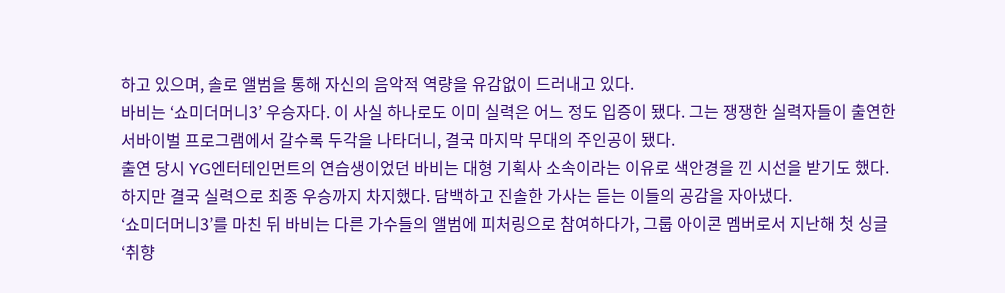하고 있으며, 솔로 앨범을 통해 자신의 음악적 역량을 유감없이 드러내고 있다.
바비는 ‘쇼미더머니3’ 우승자다. 이 사실 하나로도 이미 실력은 어느 정도 입증이 됐다. 그는 쟁쟁한 실력자들이 출연한 서바이벌 프로그램에서 갈수록 두각을 나타더니, 결국 마지막 무대의 주인공이 됐다.
출연 당시 YG엔터테인먼트의 연습생이었던 바비는 대형 기획사 소속이라는 이유로 색안경을 낀 시선을 받기도 했다. 하지만 결국 실력으로 최종 우승까지 차지했다. 담백하고 진솔한 가사는 듣는 이들의 공감을 자아냈다.
‘쇼미더머니3’를 마친 뒤 바비는 다른 가수들의 앨범에 피처링으로 참여하다가, 그룹 아이콘 멤버로서 지난해 첫 싱글 ‘취향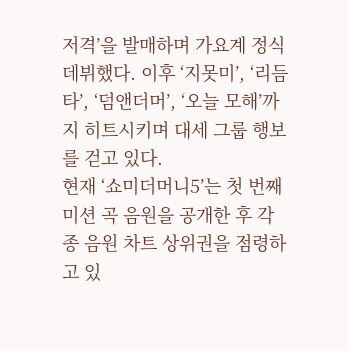저격’을 발매하며 가요계 정식 데뷔했다. 이후 ‘지못미’, ‘리듬 타’, ‘덤앤더머’, ‘오늘 모해’까지 히트시키며 대세 그룹 행보를 걷고 있다.
현재 ‘쇼미더머니5’는 첫 번째 미션 곡 음원을 공개한 후 각종 음원 차트 상위권을 점령하고 있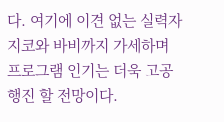다. 여기에 이견 없는 실력자 지코와 바비까지 가세하며 프로그램 인기는 더욱 고공행진 할 전망이다.